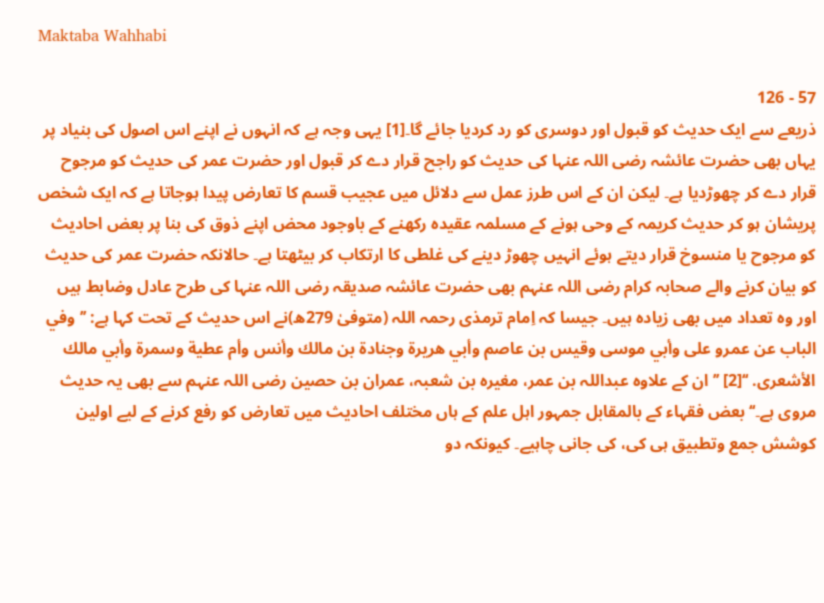Maktaba Wahhabi

57 - 126
ذریعے سے ایک حدیث کو قبول اور دوسری کو رد کردیا جائے گا۔[1] یہی وجہ ہے کہ انہوں نے اپنے اس اصول کی بنیاد پر یہاں بھی حضرت عائشہ رضی اللہ عنہا کی حدیث کو راجح قرار دے کر قبول اور حضرت عمر کی حدیث کو مرجوح قرار دے کر چھوڑدیا ہے۔ لیکن ان کے اس طرز عمل سے دلائل میں عجیب قسم کا تعارض پیدا ہوجاتا ہے کہ ایک شخص پریشان ہو کر حدیث کریمہ کے وحی ہونے کے مسلمہ عقیدہ رکھنے کے باوجود محض اپنے ذوق کی بنا پر بعض احادیث کو مرجوح یا منسوخ قرار دیتے ہوئے انہیں چھوڑ دینے کی غلطی کا ارتکاب کر بیٹھتا ہے۔ حالانکہ حضرت عمر کی حدیث کو بیان کرنے والے صحابہ کرام رضی اللہ عنہم بھی حضرت عائشہ صدیقہ رضی اللہ عنہا کی طرح عادل وضابط ہیں اور وہ تعداد میں بھی زیادہ ہیں۔ جیسا کہ اِمام ترمذی رحمہ اللہ (متوفیٰ 279ھ)نے اس حدیث کے تحت کہا ہے: ’’وفي الباب عن عمرو على وأبي موسى وقیس بن عاصم وأبي هریرة وجنادة بن مالك وأنس وأم عطیة وسمرة وأبي مالك الأشعری. ‘‘[2] ’’ان کے علاوہ عبداللہ بن عمر، مغیرہ بن شعبہ، عمران بن حصین رضی اللہ عنہم سے بھی یہ حدیث مروی ہے۔‘‘ بعض فقہاء کے بالمقابل جمہور اہل علم کے ہاں مختلف احادیث میں تعارض کو رفع کرنے کے لیے اولین کوشش جمع وتطبیق ہی کی، کی جانی چاہیے۔ کیونکہ دو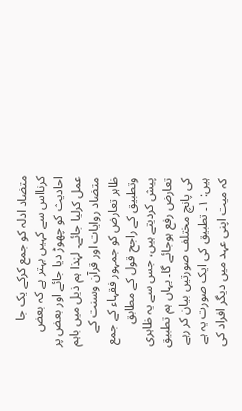متضاد ادلہ کو جمع کرکے یک جا کرنااس سے کہیں بہتر ہے کہ بعض احادیث کو چھوڑ دیا جائے اور بعض پر عمل کرلیا جائے۔ لہٰذا ہم ذیل میں باہم متضاد روایات اور قرآن وسنت کے ظاہر تعارض کو جمہور فقہاء کے جمع وتطبیق کے راجح قول کے مطابق پیش کردیتے ہیں، جس سے یہ ظاہری تعارض رفع ہوجائے گا۔ یہاں ہم تطبیق کی پانچ مختلف صورتیں بیان کر رہے ہیں: ۱۔ تطبیق کی ایک صورت یہ ہے کہ میت اپنی عہد میں دیگر افراد کی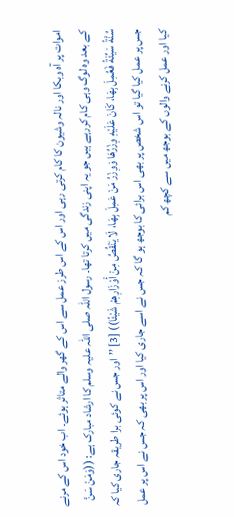اموات پر آہ وبکا اور نالہ وشیون کا کام کرتی رہی اور اس کے اس طرز عمل سے اس کے گھر والے متاثر ہوئے۔ اب خود اس کے مرنے کے بعد وہ لوگ وہی کام کررہے ہیں جو یہ اپنی زندگی میں کرتا تھا۔ رسول اللہ صلی اللہ علیہ وسلم کا ارشاد مبارک ہے: ((وَمَنْ سَنَّ سُنَّةً سَيِّئَةً فَعُمِلَ بِهَا، كَانَ عَلَيْهِ وِزْرُهَا وَوِزْرُ مَنْ عَمِلَ بِهَا، لَا يَنْقُصُ مِنْ أَوْزَارِهِمْ شَيْئًا)) [3] ’’اور جس نے کوئی برا طریقہ جاری کیا کہ جس پر عمل کیا گیا تو اس شخص پر بھی اس برائی کا بوجھ ہو گا کہ جس نے اسے جاری کیا اور اس پر بھی کہ جس نے اس پر عمل کیا اور عمل کرنے والوں کے بوجھ میں سے کچھ کم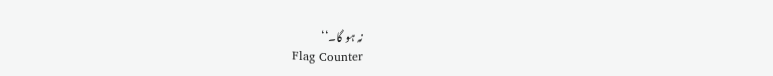نہ ہو گا۔‘‘
Flag Counter